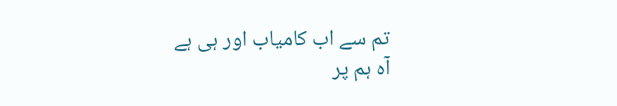تم سے اب کامیاب اور ہی ہے
آہ ہم پر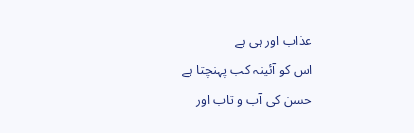عذاب اور ہی ہے
اس کو آئینہ کب پہنچتا ہے
حسن کی آب و تاب اور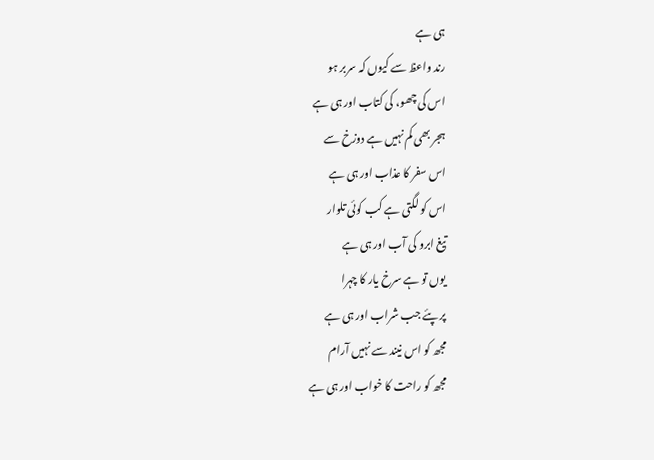ہی ہے
رند واعظ سے کیوں کہ سربر ہو
اس کی چھو، کی کتاب اور ہی ہے
ہجر بھی کم نہیں ہے دوزخ سے
اس سفر کا عذاب اور ہی ہے
اس کو لگتی ہے کب کوئی تلوار
تیغ ابرو کی آب اور ہی ہے
یوں تو ہے سرخ یار کا چہرا
پر پئے جب شراب اور ہی ہے
مجھ کو اس نیند سے نہیں آرام
مجھ کو راحت کا خواب اور ہی ہے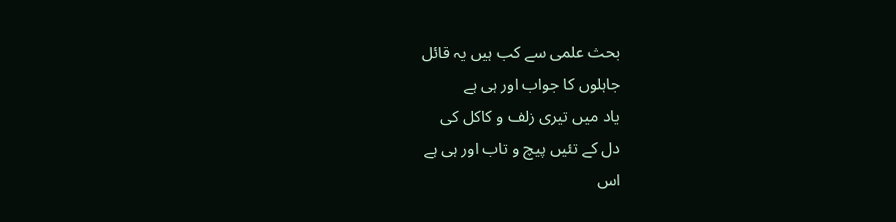بحث علمی سے کب ہیں یہ قائل
جاہلوں کا جواب اور ہی ہے
یاد میں تیری زلف و کاکل کی
دل کے تئیں پیچ و تاب اور ہی ہے
اس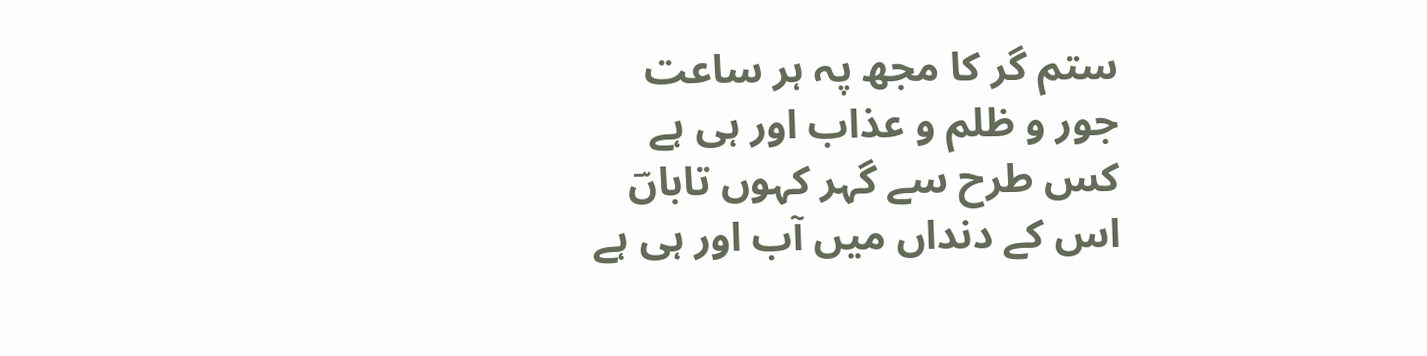ستم گر کا مجھ پہ ہر ساعت
جور و ظلم و عذاب اور ہی ہے
کس طرح سے گہر کہوں تاباںؔ
اس کے دنداں میں آب اور ہی ہے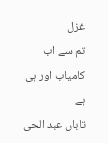غزل
تم سے اب کامیاب اور ہی ہے
تاباں عبد الحی